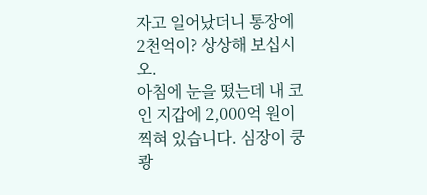자고 일어났더니 통장에 2천억이? 상상해 보십시오.
아침에 눈을 떴는데 내 코인 지갑에 2,000억 원이 찍혀 있습니다. 심장이 쿵쾅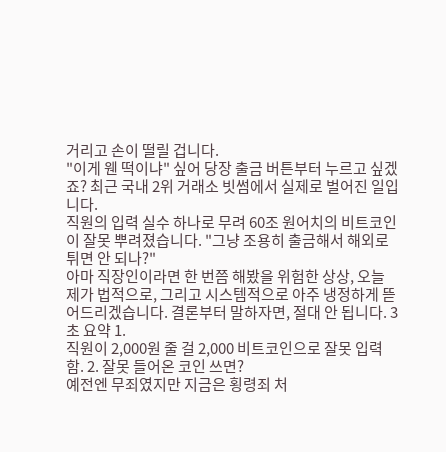거리고 손이 떨릴 겁니다.
"이게 웬 떡이냐" 싶어 당장 출금 버튼부터 누르고 싶겠죠? 최근 국내 2위 거래소 빗썸에서 실제로 벌어진 일입니다.
직원의 입력 실수 하나로 무려 60조 원어치의 비트코인이 잘못 뿌려졌습니다. "그냥 조용히 출금해서 해외로 튀면 안 되나?"
아마 직장인이라면 한 번쯤 해봤을 위험한 상상, 오늘 제가 법적으로, 그리고 시스템적으로 아주 냉정하게 뜯어드리겠습니다. 결론부터 말하자면, 절대 안 됩니다. 3초 요약 1.
직원이 2,000원 줄 걸 2,000 비트코인으로 잘못 입력함. 2. 잘못 들어온 코인 쓰면?
예전엔 무죄였지만 지금은 횡령죄 처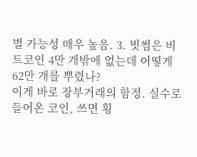벌 가능성 매우 높음. 3. 빗썸은 비트코인 4만 개밖에 없는데 어떻게 62만 개를 뿌렸나?
이게 바로 장부거래의 함정. 실수로 들어온 코인, 쓰면 횡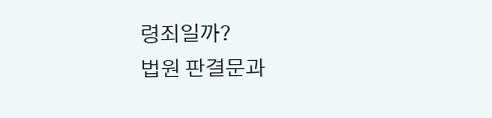령죄일까?
법원 판결문과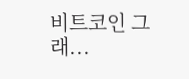비트코인 그래...